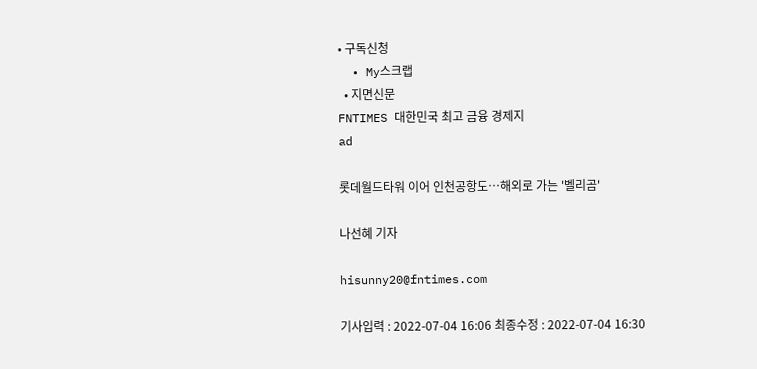• 구독신청
  • My스크랩
  • 지면신문
FNTIMES 대한민국 최고 금융 경제지
ad

롯데월드타워 이어 인천공항도…해외로 가는 '벨리곰'

나선혜 기자

hisunny20@fntimes.com

기사입력 : 2022-07-04 16:06 최종수정 : 2022-07-04 16:30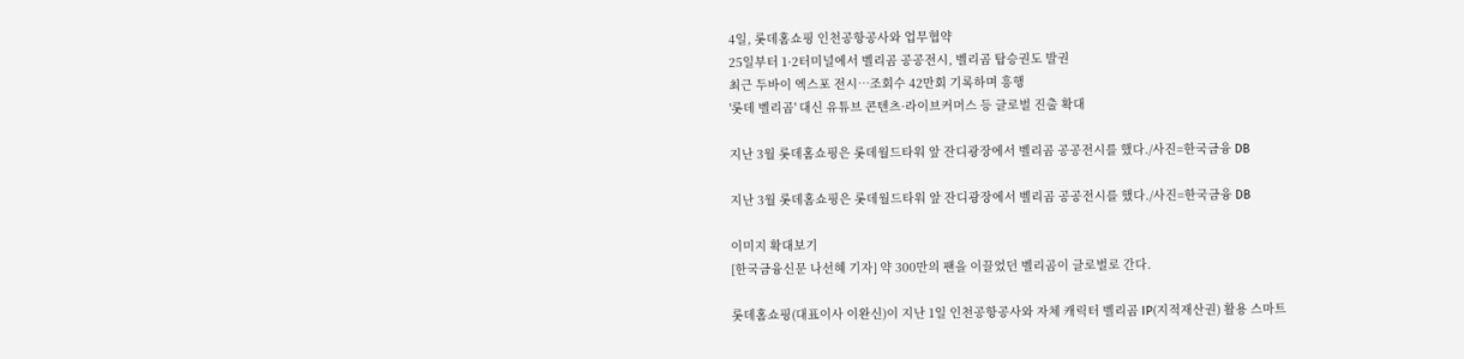4일, 롯데홈쇼핑 인천공항공사와 업무협약
25일부터 1·2터미널에서 벨리곰 공공전시, 벨리곰 탑승권도 발권
최근 두바이 엑스포 전시…조회수 42만회 기록하며 흥행
'롯데 벨리곰' 대신 유튜브 콘텐츠·라이브커머스 등 글로벌 진출 확대

지난 3월 롯데홈쇼핑은 롯데월드타워 앞 잔디광장에서 벨리곰 공공전시를 했다./사진=한국금융 DB

지난 3월 롯데홈쇼핑은 롯데월드타워 앞 잔디광장에서 벨리곰 공공전시를 했다./사진=한국금융 DB

이미지 확대보기
[한국금융신문 나선혜 기자] 약 300만의 팬을 이끌었던 벨리곰이 글로벌로 간다.

롯데홈쇼핑(대표이사 이완신)이 지난 1일 인천공항공사와 자체 캐릭터 벨리곰 IP(지적재산권) 활용 스마트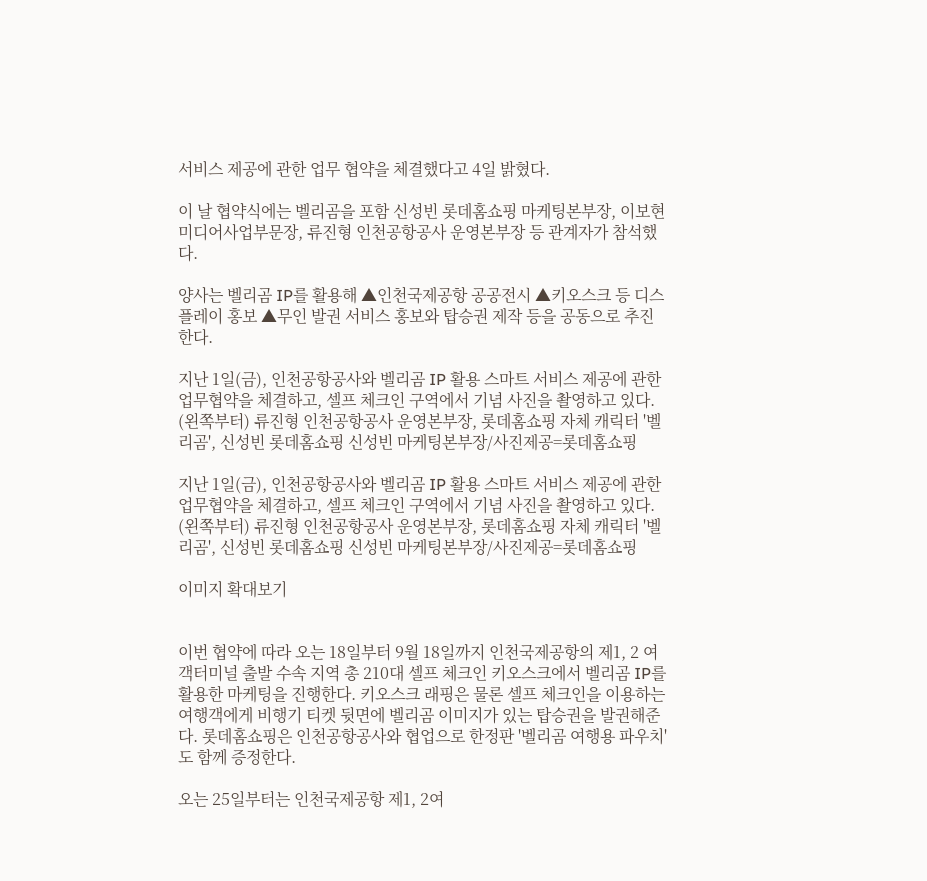서비스 제공에 관한 업무 협약을 체결했다고 4일 밝혔다.

이 날 협약식에는 벨리곰을 포함 신성빈 롯데홈쇼핑 마케팅본부장, 이보현 미디어사업부문장, 류진형 인천공항공사 운영본부장 등 관계자가 참석했다.

양사는 벨리곰 IP를 활용해 ▲인천국제공항 공공전시 ▲키오스크 등 디스플레이 홍보 ▲무인 발권 서비스 홍보와 탑승권 제작 등을 공동으로 추진한다.

지난 1일(금), 인천공항공사와 벨리곰 IP 활용 스마트 서비스 제공에 관한 업무협약을 체결하고, 셀프 체크인 구역에서 기념 사진을 촬영하고 있다. (왼쪽부터) 류진형 인천공항공사 운영본부장, 롯데홈쇼핑 자체 캐릭터 '벨리곰', 신성빈 롯데홈쇼핑 신성빈 마케팅본부장/사진제공=롯데홈쇼핑

지난 1일(금), 인천공항공사와 벨리곰 IP 활용 스마트 서비스 제공에 관한 업무협약을 체결하고, 셀프 체크인 구역에서 기념 사진을 촬영하고 있다. (왼쪽부터) 류진형 인천공항공사 운영본부장, 롯데홈쇼핑 자체 캐릭터 '벨리곰', 신성빈 롯데홈쇼핑 신성빈 마케팅본부장/사진제공=롯데홈쇼핑

이미지 확대보기


이번 협약에 따라 오는 18일부터 9월 18일까지 인천국제공항의 제1, 2 여객터미널 출발 수속 지역 총 210대 셀프 체크인 키오스크에서 벨리곰 IP를 활용한 마케팅을 진행한다. 키오스크 래핑은 물론 셀프 체크인을 이용하는 여행객에게 비행기 티켓 뒷면에 벨리곰 이미지가 있는 탑승권을 발권해준다. 롯데홈쇼핑은 인천공항공사와 협업으로 한정판 '벨리곰 여행용 파우치'도 함께 증정한다.

오는 25일부터는 인천국제공항 제1, 2여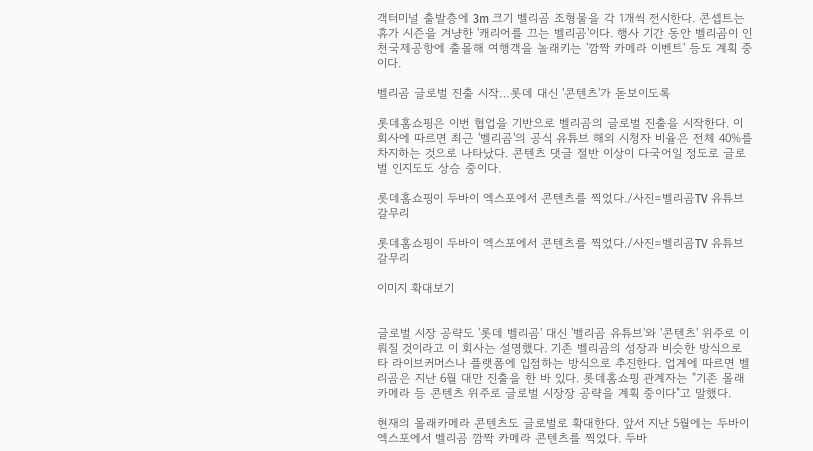객터미널 출발층에 3m 크기 벨리곰 조형물을 각 1개씩 전시한다. 콘셉트는 휴가 시즌을 겨냥한 '캐리어를 끄는 벨리곰'이다. 행사 기간 동안 벨리곰이 인천국제공항에 출몰해 여행객을 놀래키는 '깜짝 카메라 이벤트' 등도 계획 중이다.

벨리곰 글로벌 진출 시작…롯데 대신 '콘텐츠'가 돋보이도록

롯데홈쇼핑은 이번 협업을 기반으로 벨리곰의 글로벌 진출을 시작한다. 이 회사에 따르면 최근 '벨리곰'의 공식 유튜브 해외 시청자 비율은 전체 40%를 차지하는 것으로 나타났다. 콘텐츠 댓글 절반 이상이 다국어일 정도로 글로벌 인지도도 상승 중이다.

롯데홈쇼핑이 두바이 엑스포에서 콘텐츠를 찍었다./사진=벨리곰TV 유튜브 갈무리

롯데홈쇼핑이 두바이 엑스포에서 콘텐츠를 찍었다./사진=벨리곰TV 유튜브 갈무리

이미지 확대보기


글로벌 시장 공략도 '롯데 벨리곰' 대신 '벨리곰 유튜브'와 '콘텐츠' 위주로 이뤄질 것이라고 이 회사는 설명했다. 기존 벨리곰의 성장과 비슷한 방식으로 타 라이브커머스나 플랫폼에 입점하는 방식으로 추진한다. 업계에 따르면 벨리곰은 지난 6월 대만 진출을 한 바 있다. 롯데홈쇼핑 관계자는 "기존 몰래카메라 등 콘텐츠 위주로 글로벌 시장장 공략을 계획 중이다"고 말했다.

현재의 몰래카메라 콘텐츠도 글로벌로 확대한다. 앞서 지난 5월에는 두바이 엑스포에서 벨리곰 깜짝 카메라 콘텐츠를 찍었다. 두바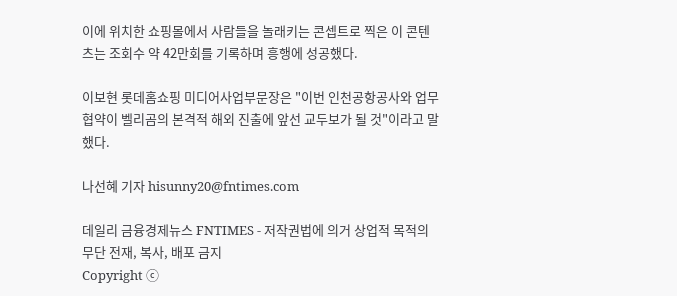이에 위치한 쇼핑몰에서 사람들을 놀래키는 콘셉트로 찍은 이 콘텐츠는 조회수 약 42만회를 기록하며 흥행에 성공했다.

이보현 롯데홈쇼핑 미디어사업부문장은 "이번 인천공항공사와 업무협약이 벨리곰의 본격적 해외 진출에 앞선 교두보가 될 것"이라고 말했다.

나선혜 기자 hisunny20@fntimes.com

데일리 금융경제뉴스 FNTIMES - 저작권법에 의거 상업적 목적의 무단 전재, 복사, 배포 금지
Copyright ⓒ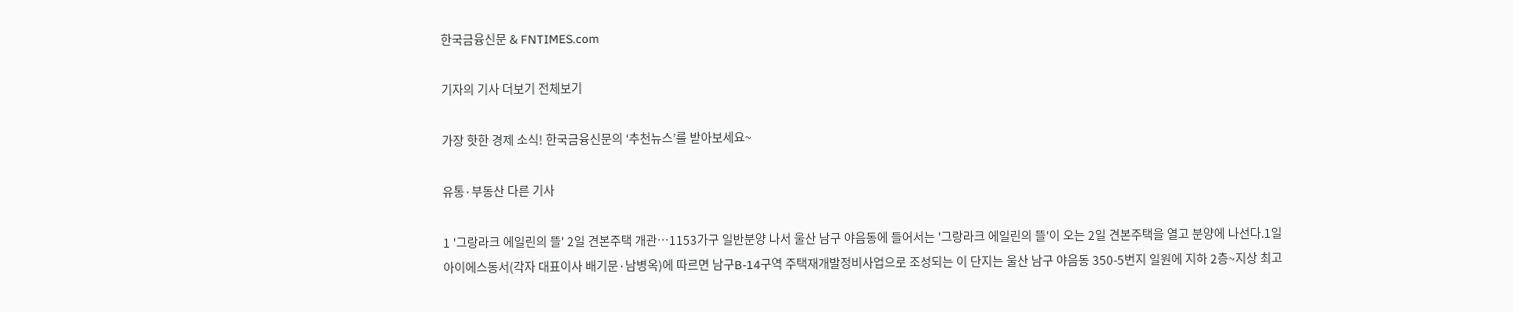한국금융신문 & FNTIMES.com

기자의 기사 더보기 전체보기

가장 핫한 경제 소식! 한국금융신문의 ‘추천뉴스’를 받아보세요~

유통·부동산 다른 기사

1 '그랑라크 에일린의 뜰' 2일 견본주택 개관…1153가구 일반분양 나서 울산 남구 야음동에 들어서는 '그랑라크 에일린의 뜰'이 오는 2일 견본주택을 열고 분양에 나선다.1일 아이에스동서(각자 대표이사 배기문·남병옥)에 따르면 남구B-14구역 주택재개발정비사업으로 조성되는 이 단지는 울산 남구 야음동 350-5번지 일원에 지하 2층~지상 최고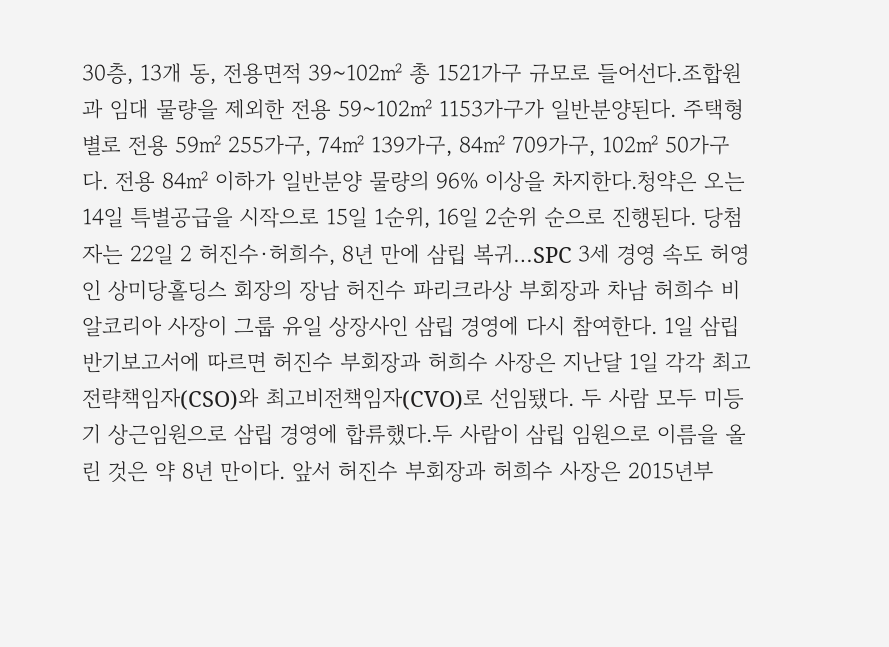30층, 13개 동, 전용면적 39~102㎡ 총 1521가구 규모로 들어선다.조합원과 임대 물량을 제외한 전용 59~102㎡ 1153가구가 일반분양된다. 주택형별로 전용 59㎡ 255가구, 74㎡ 139가구, 84㎡ 709가구, 102㎡ 50가구다. 전용 84㎡ 이하가 일반분양 물량의 96% 이상을 차지한다.청약은 오는 14일 특별공급을 시작으로 15일 1순위, 16일 2순위 순으로 진행된다. 당첨자는 22일 2 허진수·허희수, 8년 만에 삼립 복귀…SPC 3세 경영 속도 허영인 상미당홀딩스 회장의 장남 허진수 파리크라상 부회장과 차남 허희수 비알코리아 사장이 그룹 유일 상장사인 삼립 경영에 다시 참여한다. 1일 삼립 반기보고서에 따르면 허진수 부회장과 허희수 사장은 지난달 1일 각각 최고전략책임자(CSO)와 최고비전책임자(CVO)로 선임됐다. 두 사람 모두 미등기 상근임원으로 삼립 경영에 합류했다.두 사람이 삼립 임원으로 이름을 올린 것은 약 8년 만이다. 앞서 허진수 부회장과 허희수 사장은 2015년부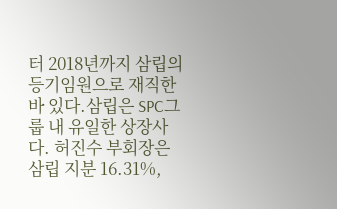터 2018년까지 삼립의 등기임원으로 재직한 바 있다.삼립은 SPC그룹 내 유일한 상장사다. 허진수 부회장은 삼립 지분 16.31%,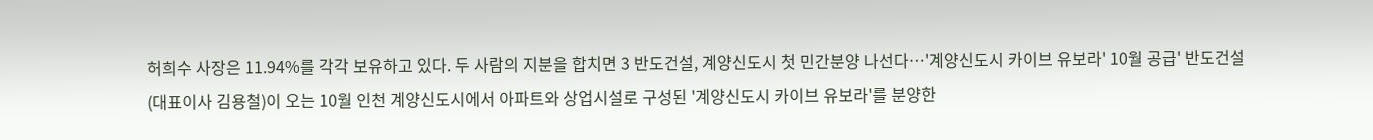허희수 사장은 11.94%를 각각 보유하고 있다. 두 사람의 지분을 합치면 3 반도건설, 계양신도시 첫 민간분양 나선다…'계양신도시 카이브 유보라' 10월 공급' 반도건설(대표이사 김용철)이 오는 10월 인천 계양신도시에서 아파트와 상업시설로 구성된 '계양신도시 카이브 유보라'를 분양한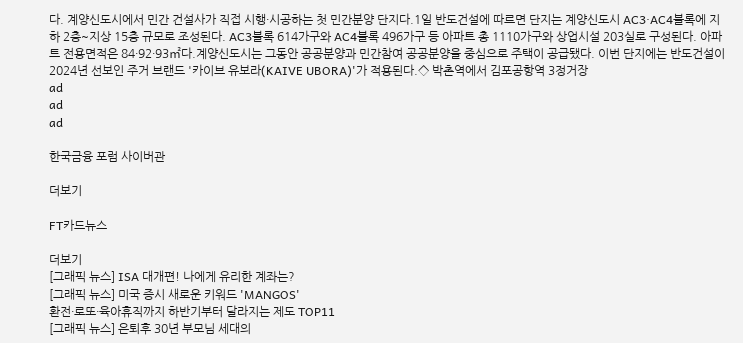다. 계양신도시에서 민간 건설사가 직접 시행·시공하는 첫 민간분양 단지다.1일 반도건설에 따르면 단지는 계양신도시 AC3·AC4블록에 지하 2층~지상 15층 규모로 조성된다. AC3블록 614가구와 AC4블록 496가구 등 아파트 총 1110가구와 상업시설 203실로 구성된다. 아파트 전용면적은 84·92·93㎡다.계양신도시는 그동안 공공분양과 민간참여 공공분양을 중심으로 주택이 공급됐다. 이번 단지에는 반도건설이 2024년 선보인 주거 브랜드 '카이브 유보라(KAIVE UBORA)'가 적용된다.◇ 박촌역에서 김포공항역 3정거장
ad
ad
ad

한국금융 포럼 사이버관

더보기

FT카드뉴스

더보기
[그래픽 뉴스] ISA 대개편! 나에게 유리한 계좌는?
[그래픽 뉴스] 미국 증시 새로운 키워드 'MANGOS'
환전·로또·육아휴직까지 하반기부터 달라지는 제도 TOP11
[그래픽 뉴스] 은퇴후 30년 부모님 세대의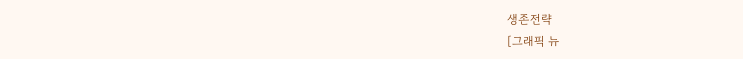생존전략
[그래픽 뉴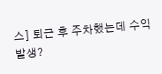스] 퇴근 후 주차했는데 수익 발생?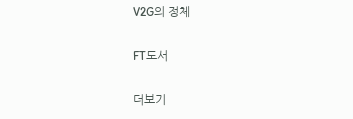V2G의 정체

FT도서

더보기